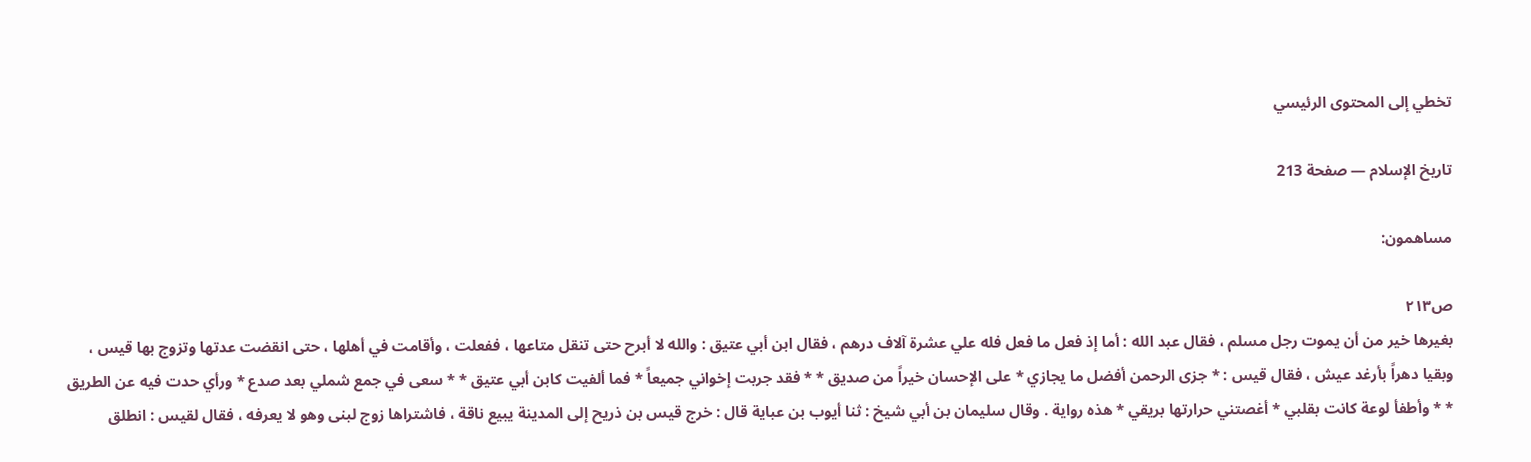تخطي إلى المحتوى الرئيسي

تاريخ الإسلام — صفحة 213

مساهمون:

ص٢١٣
بغيرها خير من أن يموت رجل مسلم ، فقال عبد الله : أما إذ فعل ما فعل فله علي عشرة آلاف درهم ، فقال ابن أبي عتيق : والله لا أبرح حتى تنقل متاعها ، ففعلت ، وأقامت في أهلها ، حتى انقضت عدتها وتزوج بها قيس ، وبقيا دهراً بأرغد عيش ، فقال قيس : * جزى الرحمن أفضل ما يجازي * على الإحسان خيراً من صديق * * فقد جربت إخواني جميعاً * فما ألفيت كابن أبي عتيق * * سعى في جمع شملي بعد صدع * ورأي حدت فيه عن الطريق * * وأطفأ لوعة كانت بقلبي * أغصتني حرارتها بريقي * هذه رواية . وقال سليمان بن أبي شيخ : ثنا أيوب بن عباية قال : خرج قيس بن ذريح إلى المدينة يبيع ناقة ، فاشتراها زوج لبنى وهو لا يعرفه ، فقال لقيس : انطلق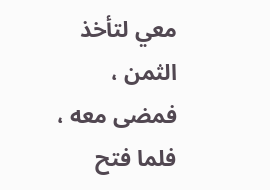معي لتأخذ الثمن ، فمضى معه ، فلما فتح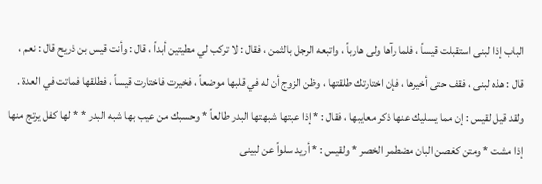الباب إذا لبنى استقبلت قيساً ، فلما رآها ولى هارباً ، واتبعه الرجل بالثمن ، فقال : لا تركب لي مطيتين أبداً ، قال : وأنت قيس بن ذريح قال : نعم ، قال : هذه لبنى ، فقف حتى أخيرها ، فإن اختارتك طلقتها ، وظن الزوج أن له في قلبها موضعاً ، فخيرت فاختارت قيساً ، فطلقها فماتت في العدة . ولقد قيل لقيس : إن مما يسليك عنها ذكر معايبها ، فقال : * إذا عبتها شبهتها البدر طالعاً * وحسبك من عيب بها شبه البدر * * لها كفل يرتج منها إذا مشت * ومتن كغصن البان مضطمر الخصر * ولقيس : * أريد سلواً عن لبينى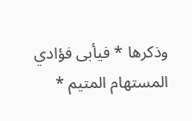وذكرها * فيأبى فؤادي المستهام المتيم *